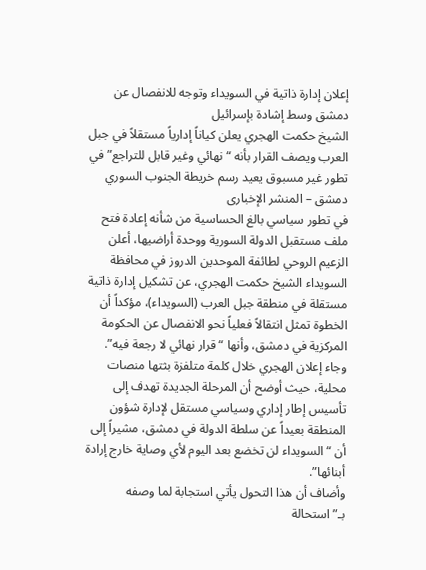إعلان إدارة ذاتية في السويداء وتوجه للانفصال عن دمشق وسط إشادة بإسرائيل
الشيخ حكمت الهجري يعلن كياناً إدارياً مستقلاً في جبل العرب ويصف القرار بأنه “نهائي وغير قابل للتراجع” في تطور غير مسبوق يعيد رسم خريطة الجنوب السوري
دمشق – المنشر الإخبارى
في تطور سياسي بالغ الحساسية من شأنه إعادة فتح ملف مستقبل الدولة السورية ووحدة أراضيها، أعلن الزعيم الروحي لطائفة الموحدين الدروز في محافظة السويداء الشيخ حكمت الهجري، عن تشكيل إدارة ذاتية مستقلة في منطقة جبل العرب (السويداء)، مؤكداً أن الخطوة تمثل انتقالاً فعلياً نحو الانفصال عن الحكومة المركزية في دمشق، وأنها “قرار نهائي لا رجعة فيه”.
وجاء إعلان الهجري خلال كلمة متلفزة بثتها منصات محلية، حيث أوضح أن المرحلة الجديدة تهدف إلى تأسيس إطار إداري وسياسي مستقل لإدارة شؤون المنطقة بعيداً عن سلطة الدولة في دمشق، مشيراً إلى أن “السويداء لن تخضع بعد اليوم لأي وصاية خارج إرادة أبنائها”.
وأضاف أن هذا التحول يأتي استجابة لما وصفه بـ”استحالة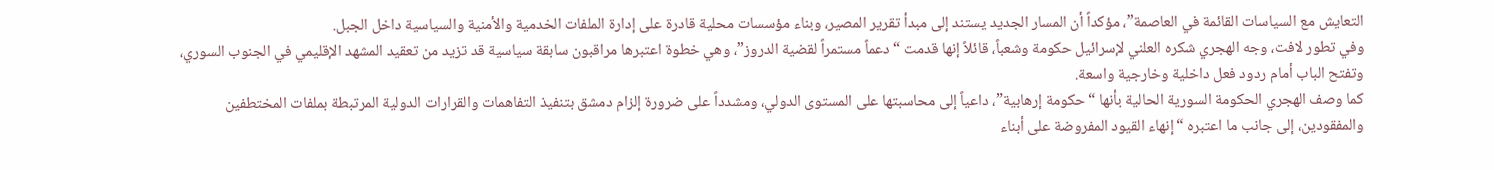التعايش مع السياسات القائمة في العاصمة”، مؤكداً أن المسار الجديد يستند إلى مبدأ تقرير المصير، وبناء مؤسسات محلية قادرة على إدارة الملفات الخدمية والأمنية والسياسية داخل الجبل.
وفي تطور لافت، وجه الهجري شكره العلني لإسرائيل حكومة وشعباً، قائلاً إنها قدمت “دعماً مستمراً لقضية الدروز”، وهي خطوة اعتبرها مراقبون سابقة سياسية قد تزيد من تعقيد المشهد الإقليمي في الجنوب السوري، وتفتح الباب أمام ردود فعل داخلية وخارجية واسعة.
كما وصف الهجري الحكومة السورية الحالية بأنها “حكومة إرهابية”، داعياً إلى محاسبتها على المستوى الدولي، ومشدداً على ضرورة إلزام دمشق بتنفيذ التفاهمات والقرارات الدولية المرتبطة بملفات المختطفين والمفقودين، إلى جانب ما اعتبره “إنهاء القيود المفروضة على أبناء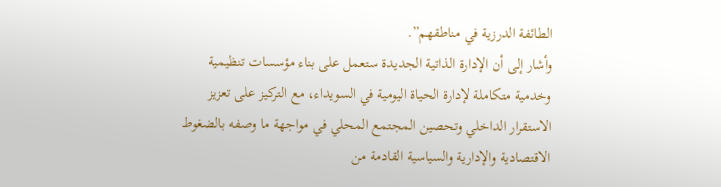الطائفة الدرزية في مناطقهم”.
وأشار إلى أن الإدارة الذاتية الجديدة ستعمل على بناء مؤسسات تنظيمية وخدمية متكاملة لإدارة الحياة اليومية في السويداء، مع التركيز على تعزيز الاستقرار الداخلي وتحصين المجتمع المحلي في مواجهة ما وصفه بالضغوط الاقتصادية والإدارية والسياسية القادمة من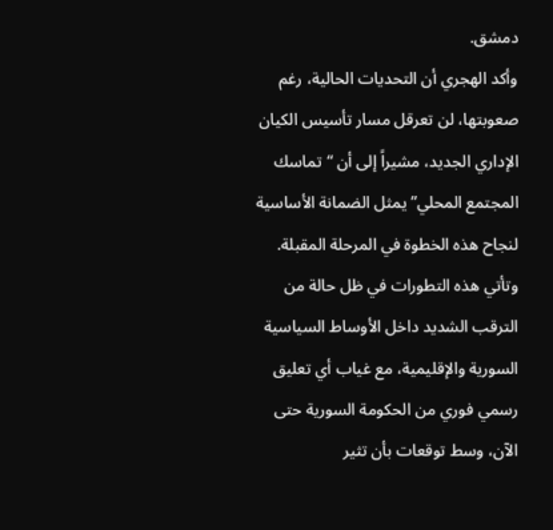دمشق.
وأكد الهجري أن التحديات الحالية، رغم صعوبتها، لن تعرقل مسار تأسيس الكيان الإداري الجديد، مشيراً إلى أن “تماسك المجتمع المحلي” يمثل الضمانة الأساسية لنجاح هذه الخطوة في المرحلة المقبلة.
وتأتي هذه التطورات في ظل حالة من الترقب الشديد داخل الأوساط السياسية السورية والإقليمية، مع غياب أي تعليق رسمي فوري من الحكومة السورية حتى الآن، وسط توقعات بأن تثير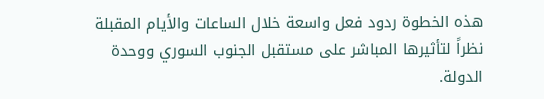هذه الخطوة ردود فعل واسعة خلال الساعات والأيام المقبلة نظراً لتأثيرها المباشر على مستقبل الجنوب السوري ووحدة الدولة.